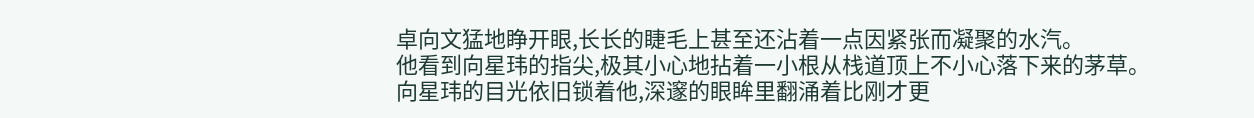卓向文猛地睁开眼,长长的睫毛上甚至还沾着一点因紧张而凝聚的水汽。
他看到向星玮的指尖,极其小心地拈着一小根从栈道顶上不小心落下来的茅草。
向星玮的目光依旧锁着他,深邃的眼眸里翻涌着比刚才更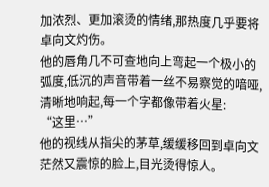加浓烈、更加滚烫的情绪,那热度几乎要将卓向文灼伤。
他的唇角几不可查地向上弯起一个极小的弧度,低沉的声音带着一丝不易察觉的喑哑,清晰地响起,每一个字都像带着火星:
“这里…”
他的视线从指尖的茅草,缓缓移回到卓向文茫然又震惊的脸上,目光烫得惊人。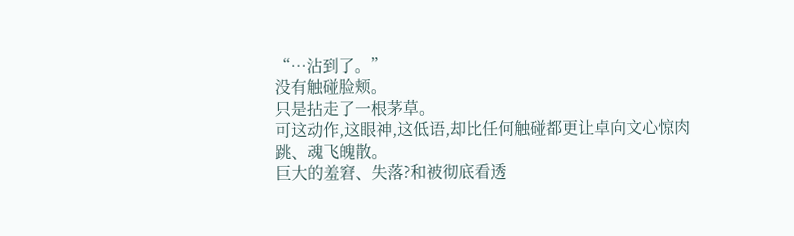“…沾到了。”
没有触碰脸颊。
只是拈走了一根茅草。
可这动作,这眼神,这低语,却比任何触碰都更让卓向文心惊肉跳、魂飞魄散。
巨大的羞窘、失落?和被彻底看透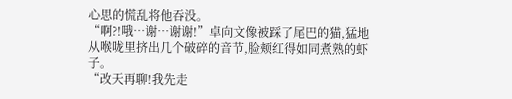心思的慌乱将他吞没。
“啊?!哦…谢…谢谢!”卓向文像被踩了尾巴的猫,猛地从喉咙里挤出几个破碎的音节,脸颊红得如同煮熟的虾子。
“改天再聊!我先走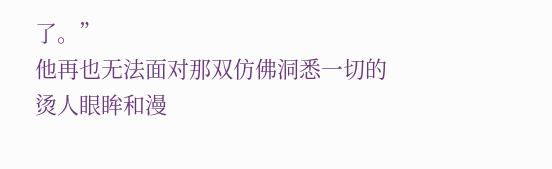了。”
他再也无法面对那双仿佛洞悉一切的烫人眼眸和漫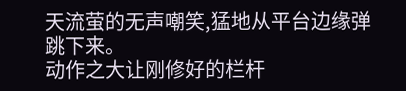天流萤的无声嘲笑,猛地从平台边缘弹跳下来。
动作之大让刚修好的栏杆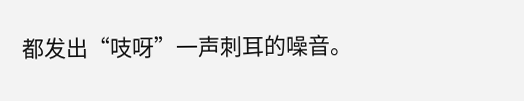都发出“吱呀”一声刺耳的噪音。